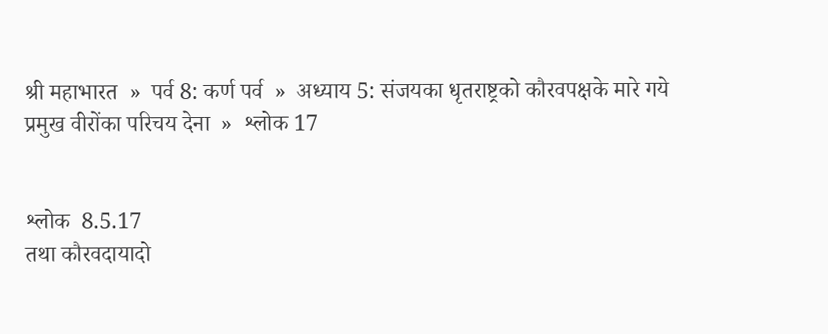श्री महाभारत  »  पर्व 8: कर्ण पर्व  »  अध्याय 5: संजयका धृतराष्ट्रको कौरवपक्षके मारे गये प्रमुख वीरोंका परिचय देना  »  श्लोक 17


श्लोक  8.5.17
तथा कौरवदायादो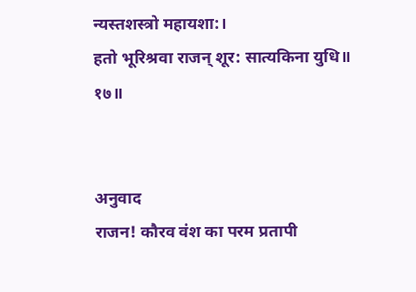न्यस्तशस्त्रो महायशा:।
हतो भूरिश्रवा राजन् शूर: सात्यकिना युधि॥ १७॥


अनुवाद
राजन! कौरव वंश का परम प्रतापी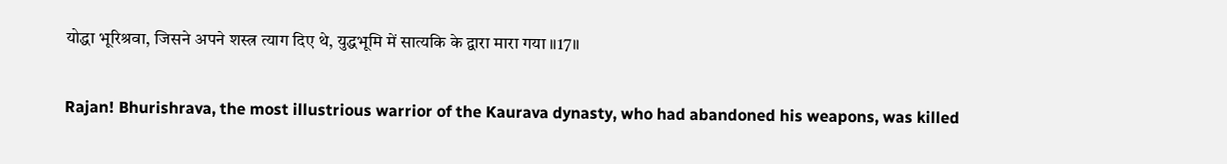योद्धा भूरिश्रवा, जिसने अपने शस्त्र त्याग दिए थे, युद्धभूमि में सात्यकि के द्वारा मारा गया ॥17॥

Rajan! Bhurishrava, the most illustrious warrior of the Kaurava dynasty, who had abandoned his weapons, was killed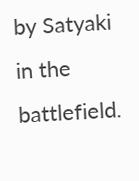by Satyaki in the battlefield.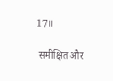17॥

 समीक्षित और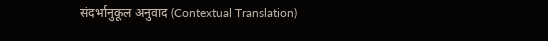संदर्भानुकूल अनुवाद (Contextual Translation)